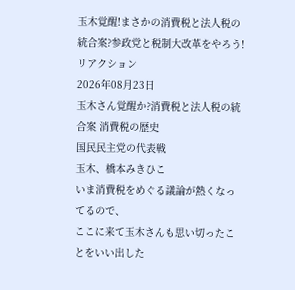玉木覚醒!まさかの消費税と法人税の統合案?参政党と税制大改革をやろう!
リアクション
2026年08月23日
玉木さん覚醒か?消費税と法人税の統合案 消費税の歴史
国民民主党の代表戦
玉木、橋本みきひこ
いま消費税をめぐる議論が熱くなってるので、
ここに来て玉木さんも思い切ったことをいい出した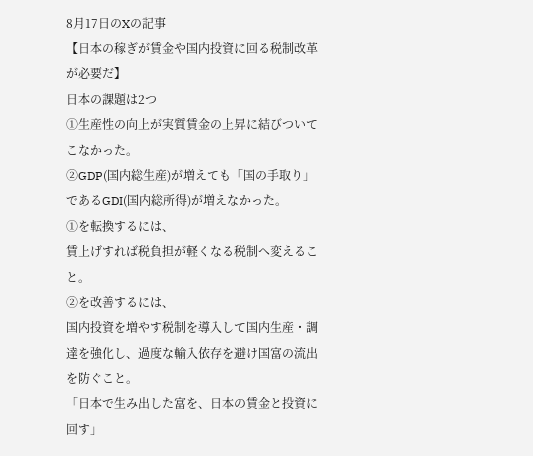8月17日のXの記事
【日本の稼ぎが賃金や国内投資に回る税制改革が必要だ】
日本の課題は2つ
①生産性の向上が実質賃金の上昇に結びついてこなかった。
②GDP(国内総生産)が増えても「国の手取り」であるGDI(国内総所得)が増えなかった。
①を転換するには、
賃上げすれば税負担が軽くなる税制へ変えること。
②を改善するには、
国内投資を増やす税制を導入して国内生産・調達を強化し、過度な輸入依存を避け国富の流出を防ぐこと。
「日本で生み出した富を、日本の賃金と投資に回す」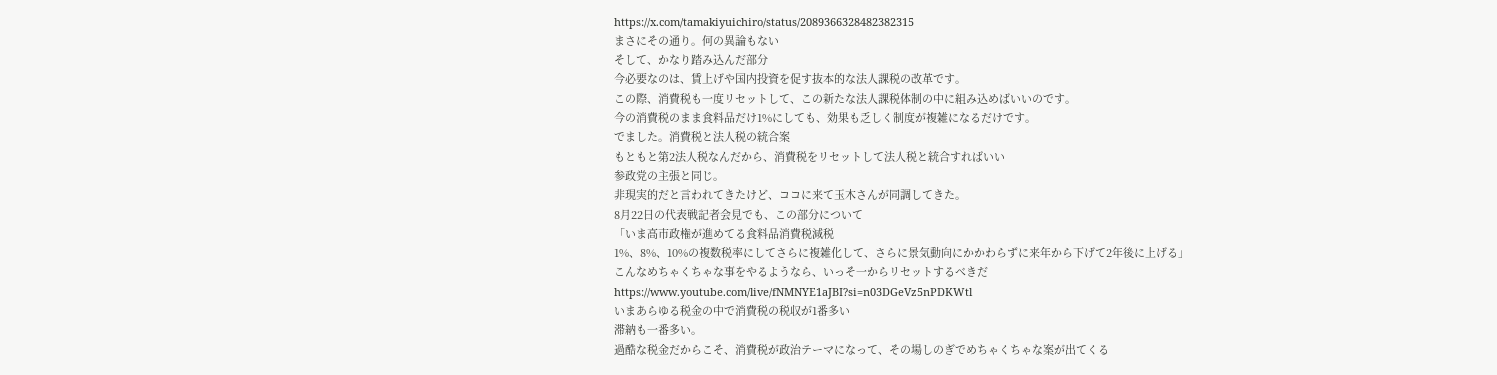https://x.com/tamakiyuichiro/status/2089366328482382315
まさにその通り。何の異論もない
そして、かなり踏み込んだ部分
今必要なのは、賃上げや国内投資を促す抜本的な法人課税の改革です。
この際、消費税も一度リセットして、この新たな法人課税体制の中に組み込めばいいのです。
今の消費税のまま食料品だけ1%にしても、効果も乏しく制度が複雑になるだけです。
でました。消費税と法人税の統合案
もともと第2法人税なんだから、消費税をリセットして法人税と統合すればいい
参政党の主張と同じ。
非現実的だと言われてきたけど、ココに来て玉木さんが同調してきた。
8月22日の代表戦記者会見でも、この部分について
「いま高市政権が進めてる食料品消費税減税
1%、8%、10%の複数税率にしてさらに複雑化して、さらに景気動向にかかわらずに来年から下げて2年後に上げる」
こんなめちゃくちゃな事をやるようなら、いっそ一からリセットするべきだ
https://www.youtube.com/live/fNMNYE1aJBI?si=n03DGeVz5nPDKWtl
いまあらゆる税金の中で消費税の税収が1番多い
滞納も一番多い。
過酷な税金だからこそ、消費税が政治テーマになって、その場しのぎでめちゃくちゃな案が出てくる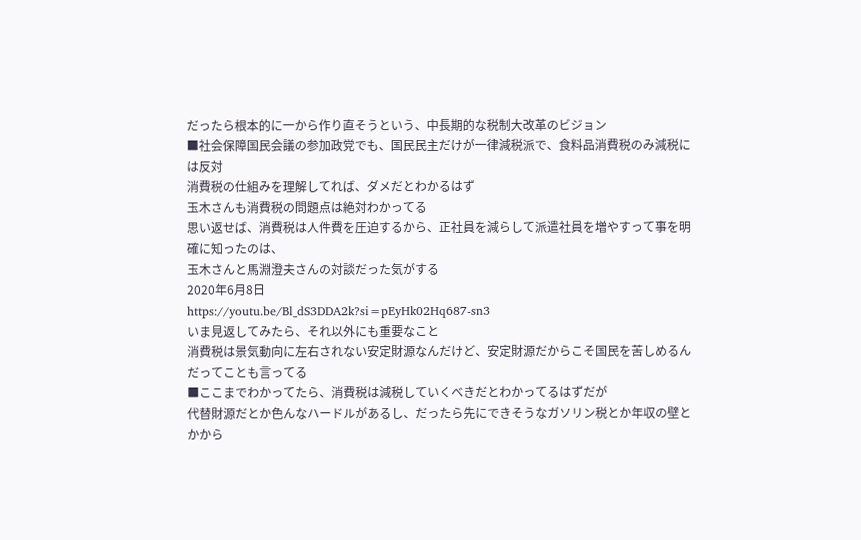だったら根本的に一から作り直そうという、中長期的な税制大改革のビジョン
■社会保障国民会議の参加政党でも、国民民主だけが一律減税派で、食料品消費税のみ減税には反対
消費税の仕組みを理解してれば、ダメだとわかるはず
玉木さんも消費税の問題点は絶対わかってる
思い返せば、消費税は人件費を圧迫するから、正社員を減らして派遣社員を増やすって事を明確に知ったのは、
玉木さんと馬淵澄夫さんの対談だった気がする
2020年6月8日
https://youtu.be/Bl_dS3DDA2k?si=pEyHk02Hq687-sn3
いま見返してみたら、それ以外にも重要なこと
消費税は景気動向に左右されない安定財源なんだけど、安定財源だからこそ国民を苦しめるんだってことも言ってる
■ここまでわかってたら、消費税は減税していくべきだとわかってるはずだが
代替財源だとか色んなハードルがあるし、だったら先にできそうなガソリン税とか年収の壁とかから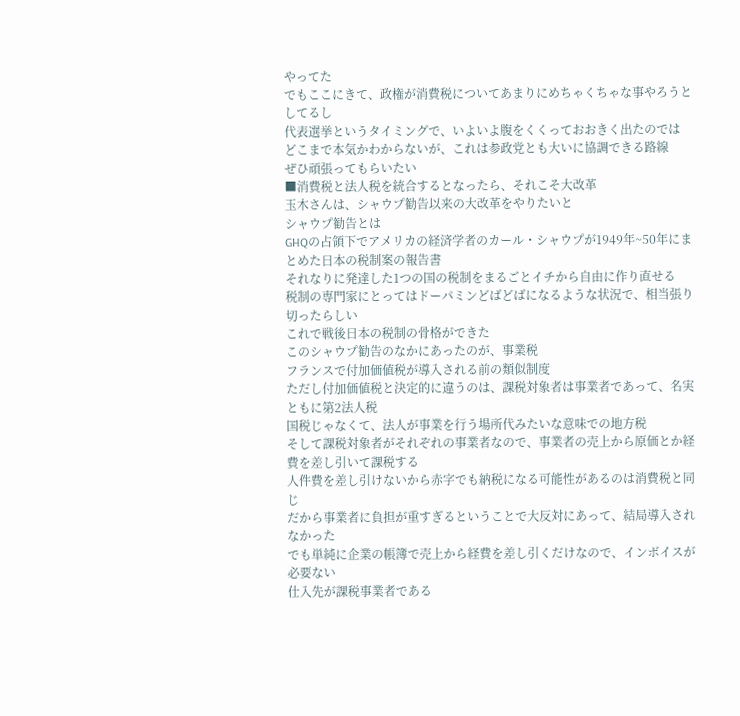やってた
でもここにきて、政権が消費税についてあまりにめちゃくちゃな事やろうとしてるし
代表選挙というタイミングで、いよいよ腹をくくっておおきく出たのでは
どこまで本気かわからないが、これは参政党とも大いに協調できる路線
ぜひ頑張ってもらいたい
■消費税と法人税を統合するとなったら、それこそ大改革
玉木さんは、シャウプ勧告以来の大改革をやりたいと
シャウプ勧告とは
GHQの占領下でアメリカの経済学者のカール・シャウプが1949年~50年にまとめた日本の税制案の報告書
それなりに発達した1つの国の税制をまるごとイチから自由に作り直せる
税制の専門家にとってはドーパミンどばどばになるような状況で、相当張り切ったらしい
これで戦後日本の税制の骨格ができた
このシャウプ勧告のなかにあったのが、事業税
フランスで付加価値税が導入される前の類似制度
ただし付加価値税と決定的に違うのは、課税対象者は事業者であって、名実ともに第2法人税
国税じゃなくて、法人が事業を行う場所代みたいな意味での地方税
そして課税対象者がそれぞれの事業者なので、事業者の売上から原価とか経費を差し引いて課税する
人件費を差し引けないから赤字でも納税になる可能性があるのは消費税と同じ
だから事業者に負担が重すぎるということで大反対にあって、結局導入されなかった
でも単純に企業の帳簿で売上から経費を差し引くだけなので、インボイスが必要ない
仕入先が課税事業者である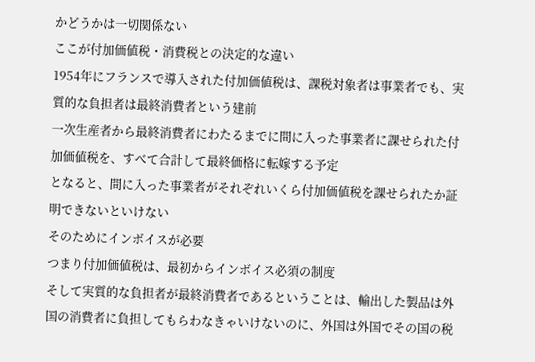かどうかは一切関係ない
ここが付加価値税・消費税との決定的な違い
1954年にフランスで導入された付加価値税は、課税対象者は事業者でも、実質的な負担者は最終消費者という建前
一次生産者から最終消費者にわたるまでに間に入った事業者に課せられた付加価値税を、すべて合計して最終価格に転嫁する予定
となると、間に入った事業者がそれぞれいくら付加価値税を課せられたか証明できないといけない
そのためにインボイスが必要
つまり付加価値税は、最初からインボイス必須の制度
そして実質的な負担者が最終消費者であるということは、輸出した製品は外国の消費者に負担してもらわなきゃいけないのに、外国は外国でその国の税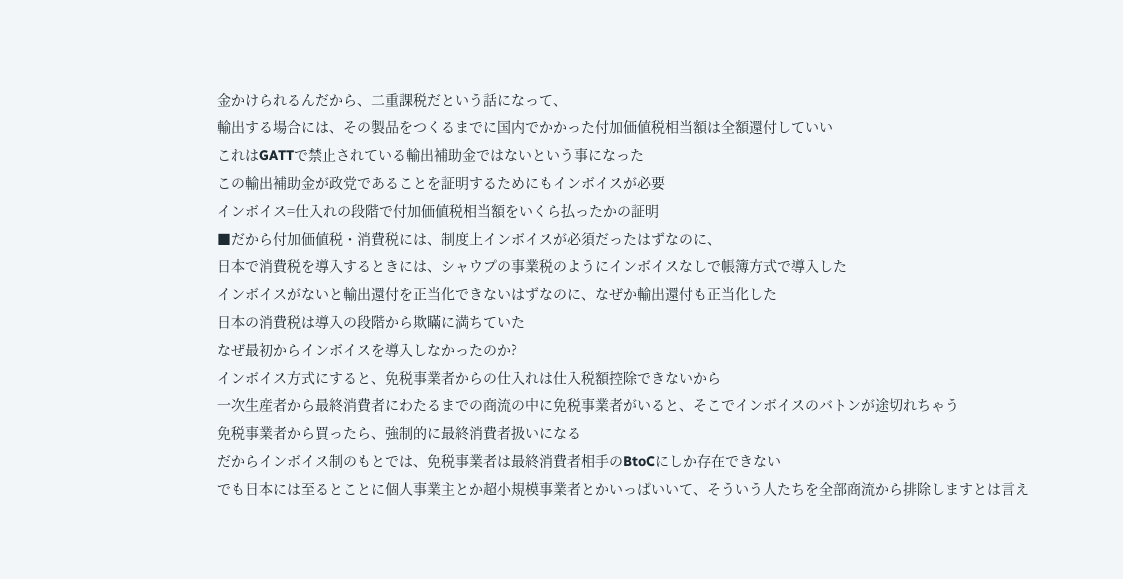金かけられるんだから、二重課税だという話になって、
輸出する場合には、その製品をつくるまでに国内でかかった付加価値税相当額は全額還付していい
これはGATTで禁止されている輸出補助金ではないという事になった
この輸出補助金が政党であることを証明するためにもインボイスが必要
インボイス=仕入れの段階で付加価値税相当額をいくら払ったかの証明
■だから付加価値税・消費税には、制度上インボイスが必須だったはずなのに、
日本で消費税を導入するときには、シャウプの事業税のようにインボイスなしで帳簿方式で導入した
インボイスがないと輸出還付を正当化できないはずなのに、なぜか輸出還付も正当化した
日本の消費税は導入の段階から欺瞞に満ちていた
なぜ最初からインボイスを導入しなかったのか?
インボイス方式にすると、免税事業者からの仕入れは仕入税額控除できないから
一次生産者から最終消費者にわたるまでの商流の中に免税事業者がいると、そこでインボイスのバトンが途切れちゃう
免税事業者から買ったら、強制的に最終消費者扱いになる
だからインボイス制のもとでは、免税事業者は最終消費者相手のBtoCにしか存在できない
でも日本には至るとことに個人事業主とか超小規模事業者とかいっぱいいて、そういう人たちを全部商流から排除しますとは言え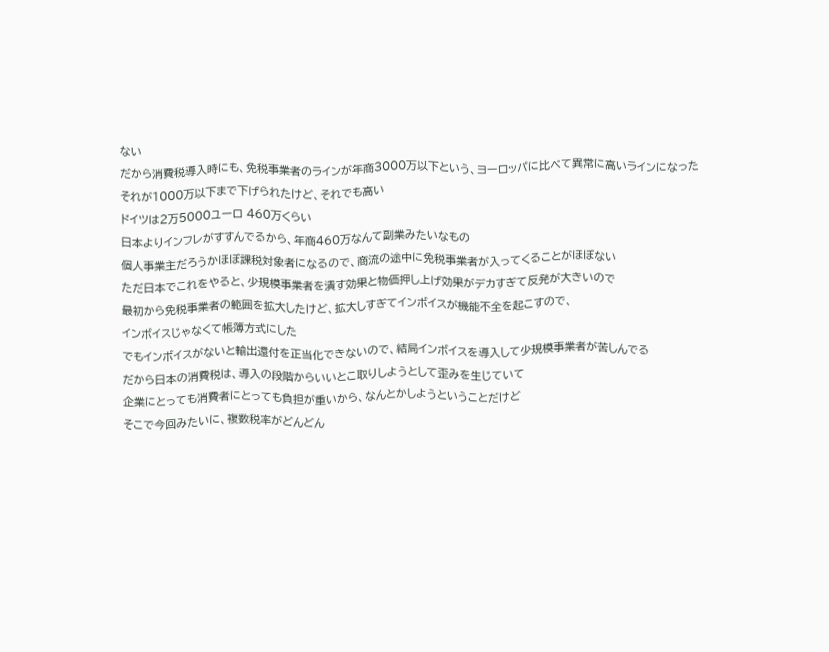ない
だから消費税導入時にも、免税事業者のラインが年商3000万以下という、ヨーロッパに比べて異常に高いラインになった
それが1000万以下まで下げられたけど、それでも高い
ドイツは2万5000ユーロ 460万くらい
日本よりインフレがすすんでるから、年商460万なんて副業みたいなもの
個人事業主だろうかほぼ課税対象者になるので、商流の途中に免税事業者が入ってくることがほぼない
ただ日本でこれをやると、少規模事業者を潰す効果と物価押し上げ効果がデカすぎて反発が大きいので
最初から免税事業者の範囲を拡大したけど、拡大しすぎてインボイスが機能不全を起こすので、
インボイスじゃなくて帳簿方式にした
でもインボイスがないと輸出還付を正当化できないので、結局インボイスを導入して少規模事業者が苦しんでる
だから日本の消費税は、導入の段階からいいとこ取りしようとして歪みを生じていて
企業にとっても消費者にとっても負担が重いから、なんとかしようということだけど
そこで今回みたいに、複数税率がどんどん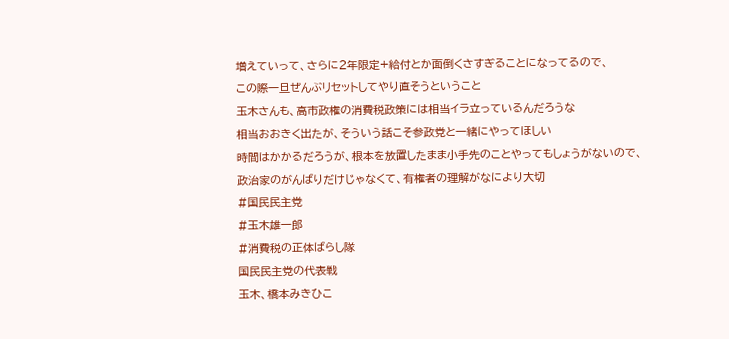増えていって、さらに2年限定+給付とか面倒くさすぎることになってるので、
この際一旦ぜんぶリセットしてやり直そうということ
玉木さんも、高市政権の消費税政策には相当イラ立っているんだろうな
相当おおきく出たが、そういう話こそ参政党と一緒にやってほしい
時間はかかるだろうが、根本を放置したまま小手先のことやってもしょうがないので、
政治家のがんばりだけじゃなくて、有権者の理解がなにより大切
#国民民主党
#玉木雄一郎
#消費税の正体ばらし隊
国民民主党の代表戦
玉木、橋本みきひこ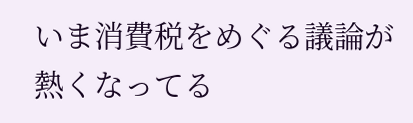いま消費税をめぐる議論が熱くなってる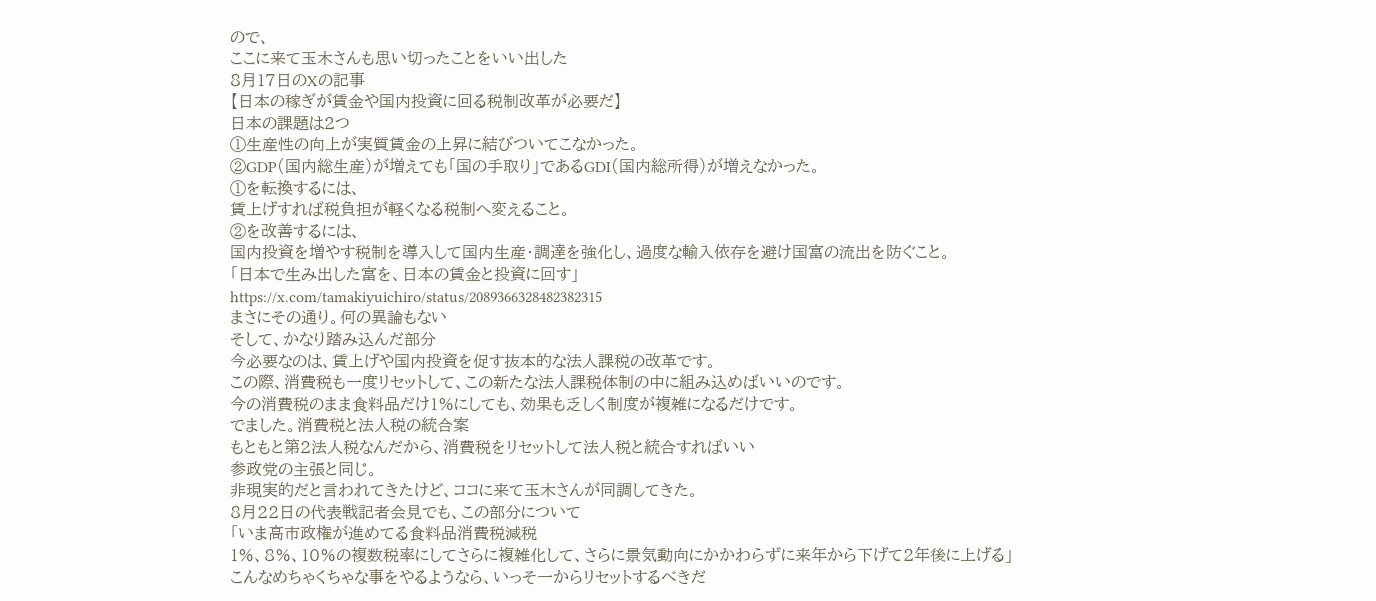ので、
ここに来て玉木さんも思い切ったことをいい出した
8月17日のXの記事
【日本の稼ぎが賃金や国内投資に回る税制改革が必要だ】
日本の課題は2つ
①生産性の向上が実質賃金の上昇に結びついてこなかった。
②GDP(国内総生産)が増えても「国の手取り」であるGDI(国内総所得)が増えなかった。
①を転換するには、
賃上げすれば税負担が軽くなる税制へ変えること。
②を改善するには、
国内投資を増やす税制を導入して国内生産・調達を強化し、過度な輸入依存を避け国富の流出を防ぐこと。
「日本で生み出した富を、日本の賃金と投資に回す」
https://x.com/tamakiyuichiro/status/2089366328482382315
まさにその通り。何の異論もない
そして、かなり踏み込んだ部分
今必要なのは、賃上げや国内投資を促す抜本的な法人課税の改革です。
この際、消費税も一度リセットして、この新たな法人課税体制の中に組み込めばいいのです。
今の消費税のまま食料品だけ1%にしても、効果も乏しく制度が複雑になるだけです。
でました。消費税と法人税の統合案
もともと第2法人税なんだから、消費税をリセットして法人税と統合すればいい
参政党の主張と同じ。
非現実的だと言われてきたけど、ココに来て玉木さんが同調してきた。
8月22日の代表戦記者会見でも、この部分について
「いま高市政権が進めてる食料品消費税減税
1%、8%、10%の複数税率にしてさらに複雑化して、さらに景気動向にかかわらずに来年から下げて2年後に上げる」
こんなめちゃくちゃな事をやるようなら、いっそ一からリセットするべきだ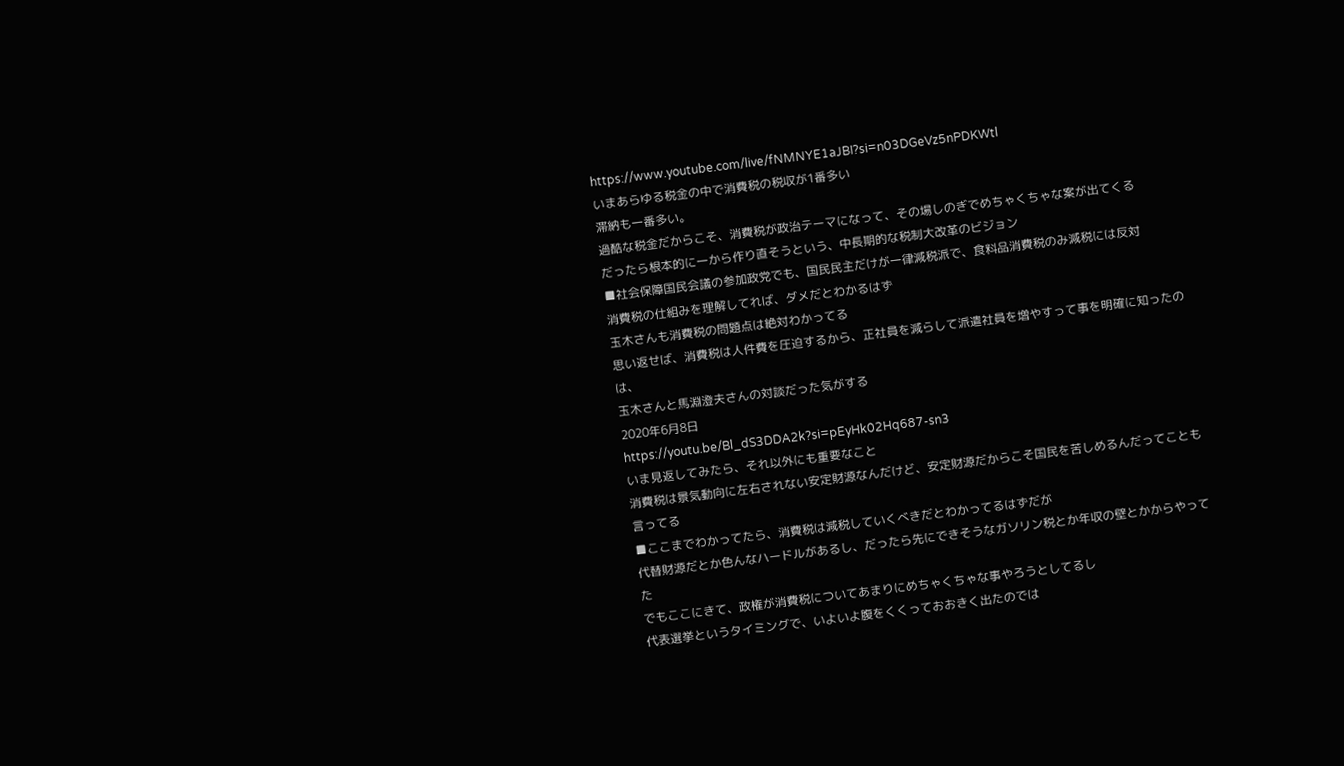https://www.youtube.com/live/fNMNYE1aJBI?si=n03DGeVz5nPDKWtl
いまあらゆる税金の中で消費税の税収が1番多い
滞納も一番多い。
過酷な税金だからこそ、消費税が政治テーマになって、その場しのぎでめちゃくちゃな案が出てくる
だったら根本的に一から作り直そうという、中長期的な税制大改革のビジョン
■社会保障国民会議の参加政党でも、国民民主だけが一律減税派で、食料品消費税のみ減税には反対
消費税の仕組みを理解してれば、ダメだとわかるはず
玉木さんも消費税の問題点は絶対わかってる
思い返せば、消費税は人件費を圧迫するから、正社員を減らして派遣社員を増やすって事を明確に知ったのは、
玉木さんと馬淵澄夫さんの対談だった気がする
2020年6月8日
https://youtu.be/Bl_dS3DDA2k?si=pEyHk02Hq687-sn3
いま見返してみたら、それ以外にも重要なこと
消費税は景気動向に左右されない安定財源なんだけど、安定財源だからこそ国民を苦しめるんだってことも言ってる
■ここまでわかってたら、消費税は減税していくべきだとわかってるはずだが
代替財源だとか色んなハードルがあるし、だったら先にできそうなガソリン税とか年収の壁とかからやってた
でもここにきて、政権が消費税についてあまりにめちゃくちゃな事やろうとしてるし
代表選挙というタイミングで、いよいよ腹をくくっておおきく出たのでは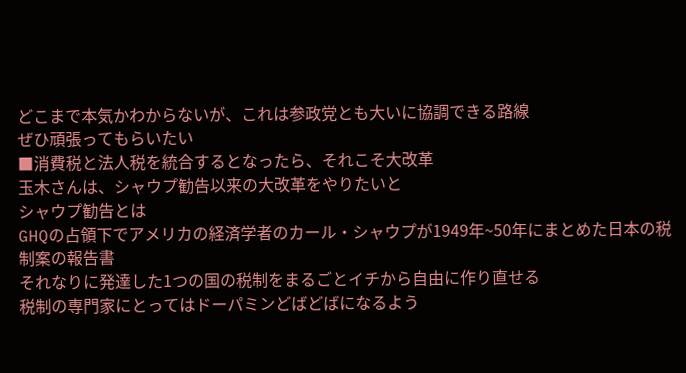どこまで本気かわからないが、これは参政党とも大いに協調できる路線
ぜひ頑張ってもらいたい
■消費税と法人税を統合するとなったら、それこそ大改革
玉木さんは、シャウプ勧告以来の大改革をやりたいと
シャウプ勧告とは
GHQの占領下でアメリカの経済学者のカール・シャウプが1949年~50年にまとめた日本の税制案の報告書
それなりに発達した1つの国の税制をまるごとイチから自由に作り直せる
税制の専門家にとってはドーパミンどばどばになるよう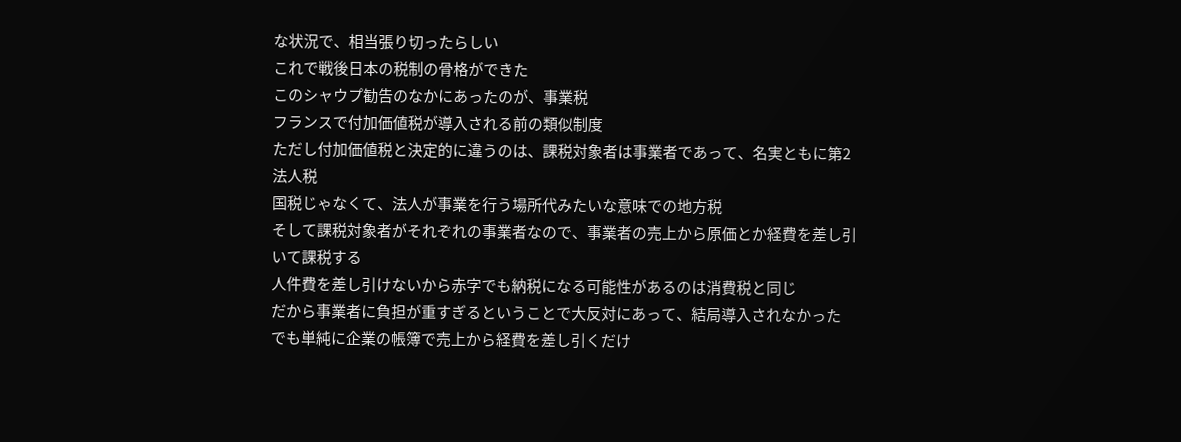な状況で、相当張り切ったらしい
これで戦後日本の税制の骨格ができた
このシャウプ勧告のなかにあったのが、事業税
フランスで付加価値税が導入される前の類似制度
ただし付加価値税と決定的に違うのは、課税対象者は事業者であって、名実ともに第2法人税
国税じゃなくて、法人が事業を行う場所代みたいな意味での地方税
そして課税対象者がそれぞれの事業者なので、事業者の売上から原価とか経費を差し引いて課税する
人件費を差し引けないから赤字でも納税になる可能性があるのは消費税と同じ
だから事業者に負担が重すぎるということで大反対にあって、結局導入されなかった
でも単純に企業の帳簿で売上から経費を差し引くだけ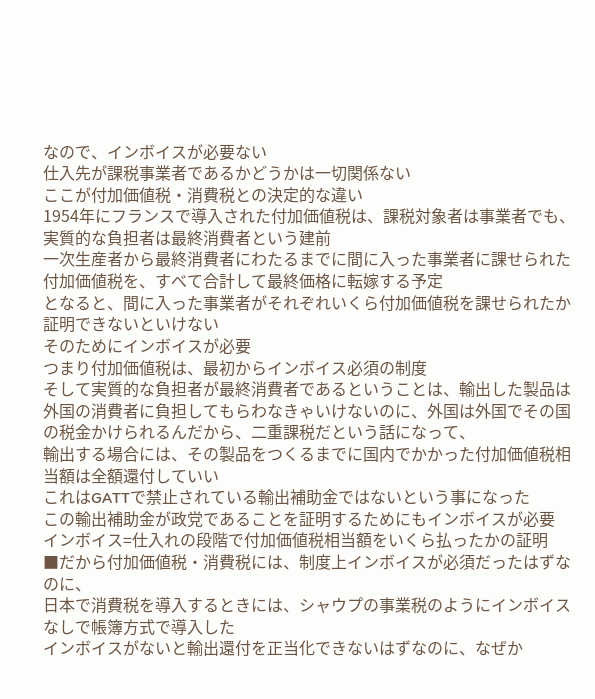なので、インボイスが必要ない
仕入先が課税事業者であるかどうかは一切関係ない
ここが付加価値税・消費税との決定的な違い
1954年にフランスで導入された付加価値税は、課税対象者は事業者でも、実質的な負担者は最終消費者という建前
一次生産者から最終消費者にわたるまでに間に入った事業者に課せられた付加価値税を、すべて合計して最終価格に転嫁する予定
となると、間に入った事業者がそれぞれいくら付加価値税を課せられたか証明できないといけない
そのためにインボイスが必要
つまり付加価値税は、最初からインボイス必須の制度
そして実質的な負担者が最終消費者であるということは、輸出した製品は外国の消費者に負担してもらわなきゃいけないのに、外国は外国でその国の税金かけられるんだから、二重課税だという話になって、
輸出する場合には、その製品をつくるまでに国内でかかった付加価値税相当額は全額還付していい
これはGATTで禁止されている輸出補助金ではないという事になった
この輸出補助金が政党であることを証明するためにもインボイスが必要
インボイス=仕入れの段階で付加価値税相当額をいくら払ったかの証明
■だから付加価値税・消費税には、制度上インボイスが必須だったはずなのに、
日本で消費税を導入するときには、シャウプの事業税のようにインボイスなしで帳簿方式で導入した
インボイスがないと輸出還付を正当化できないはずなのに、なぜか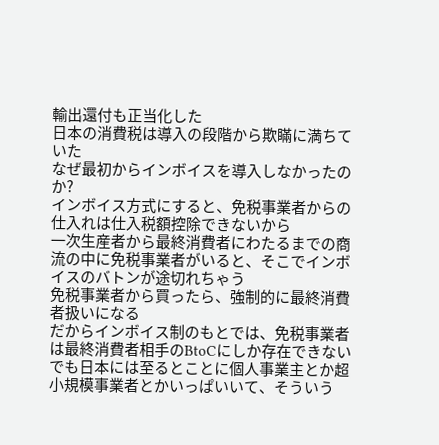輸出還付も正当化した
日本の消費税は導入の段階から欺瞞に満ちていた
なぜ最初からインボイスを導入しなかったのか?
インボイス方式にすると、免税事業者からの仕入れは仕入税額控除できないから
一次生産者から最終消費者にわたるまでの商流の中に免税事業者がいると、そこでインボイスのバトンが途切れちゃう
免税事業者から買ったら、強制的に最終消費者扱いになる
だからインボイス制のもとでは、免税事業者は最終消費者相手のBtoCにしか存在できない
でも日本には至るとことに個人事業主とか超小規模事業者とかいっぱいいて、そういう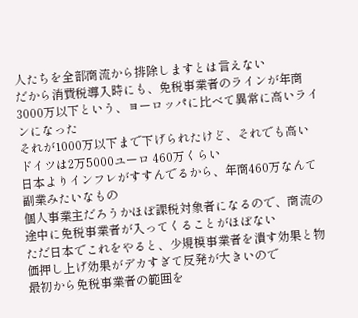人たちを全部商流から排除しますとは言えない
だから消費税導入時にも、免税事業者のラインが年商3000万以下という、ヨーロッパに比べて異常に高いラインになった
それが1000万以下まで下げられたけど、それでも高い
ドイツは2万5000ユーロ 460万くらい
日本よりインフレがすすんでるから、年商460万なんて副業みたいなもの
個人事業主だろうかほぼ課税対象者になるので、商流の途中に免税事業者が入ってくることがほぼない
ただ日本でこれをやると、少規模事業者を潰す効果と物価押し上げ効果がデカすぎて反発が大きいので
最初から免税事業者の範囲を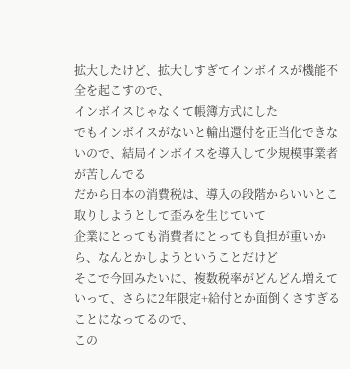拡大したけど、拡大しすぎてインボイスが機能不全を起こすので、
インボイスじゃなくて帳簿方式にした
でもインボイスがないと輸出還付を正当化できないので、結局インボイスを導入して少規模事業者が苦しんでる
だから日本の消費税は、導入の段階からいいとこ取りしようとして歪みを生じていて
企業にとっても消費者にとっても負担が重いから、なんとかしようということだけど
そこで今回みたいに、複数税率がどんどん増えていって、さらに2年限定+給付とか面倒くさすぎることになってるので、
この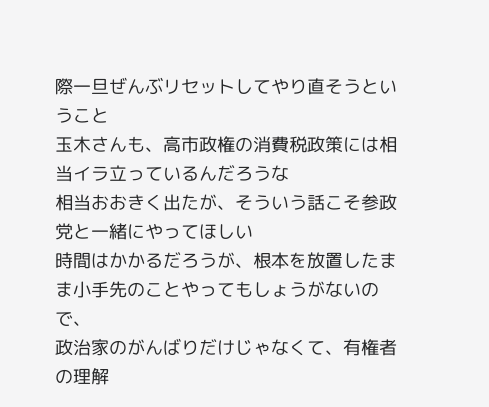際一旦ぜんぶリセットしてやり直そうということ
玉木さんも、高市政権の消費税政策には相当イラ立っているんだろうな
相当おおきく出たが、そういう話こそ参政党と一緒にやってほしい
時間はかかるだろうが、根本を放置したまま小手先のことやってもしょうがないので、
政治家のがんばりだけじゃなくて、有権者の理解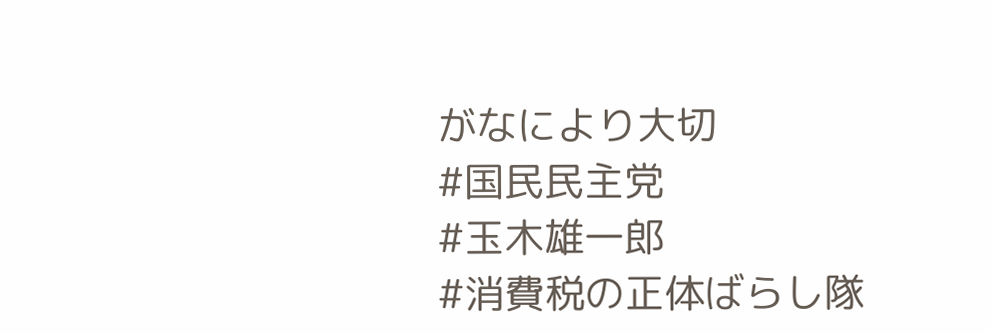がなにより大切
#国民民主党
#玉木雄一郎
#消費税の正体ばらし隊